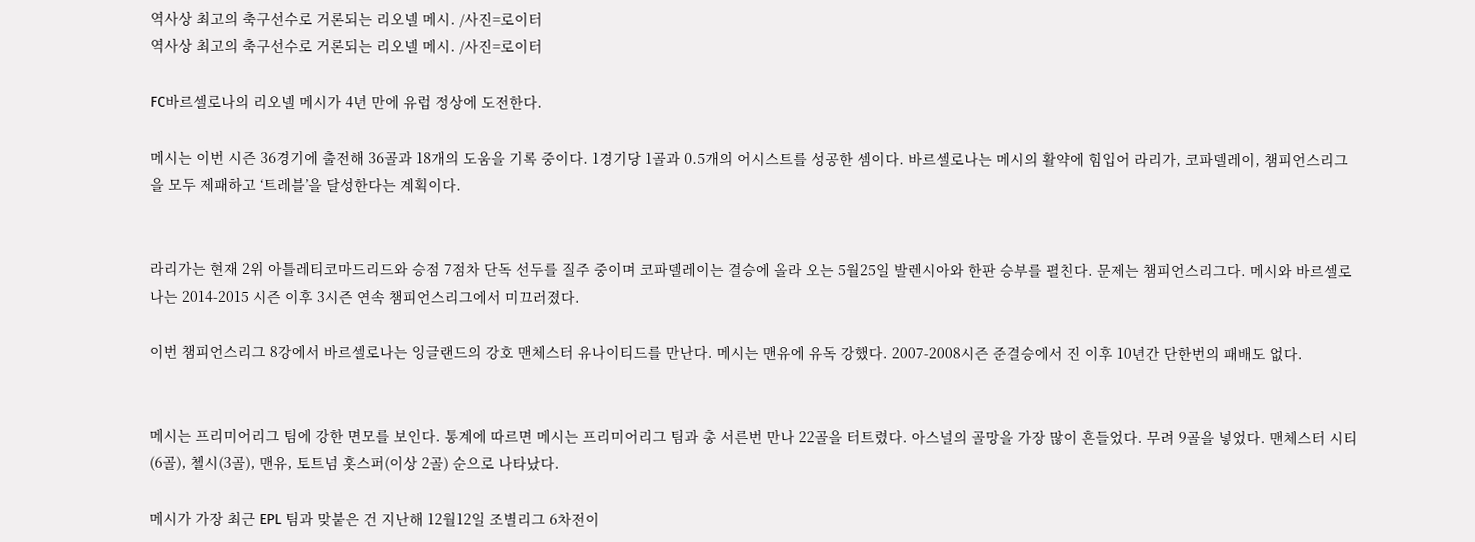역사상 최고의 축구선수로 거론되는 리오넬 메시. /사진=로이터
역사상 최고의 축구선수로 거론되는 리오넬 메시. /사진=로이터

FC바르셀로나의 리오넬 메시가 4년 만에 유럽 정상에 도전한다.

메시는 이번 시즌 36경기에 출전해 36골과 18개의 도움을 기록 중이다. 1경기당 1골과 0.5개의 어시스트를 성공한 셈이다. 바르셀로나는 메시의 활약에 힘입어 라리가, 코파델레이, 챔피언스리그을 모두 제패하고 ‘트레블’을 달성한다는 계획이다.


라리가는 현재 2위 아틀레티코마드리드와 승점 7점차 단독 선두를 질주 중이며 코파델레이는 결승에 올라 오는 5월25일 발렌시아와 한판 승부를 펼친다. 문제는 챔피언스리그다. 메시와 바르셀로나는 2014-2015 시즌 이후 3시즌 연속 챔피언스리그에서 미끄러졌다.

이번 챔피언스리그 8강에서 바르셀로나는 잉글랜드의 강호 맨체스터 유나이티드를 만난다. 메시는 맨유에 유독 강했다. 2007-2008시즌 준결승에서 진 이후 10년간 단한번의 패배도 없다.


메시는 프리미어리그 팀에 강한 면모를 보인다. 통계에 따르면 메시는 프리미어리그 팀과 총 서른번 만나 22골을 터트렸다. 아스널의 골망을 가장 많이 흔들었다. 무려 9골을 넣었다. 맨체스터 시티(6골), 첼시(3골), 맨유, 토트넘 홋스퍼(이상 2골) 순으로 나타났다.

메시가 가장 최근 EPL 팀과 맞붙은 건 지난해 12월12일 조별리그 6차전이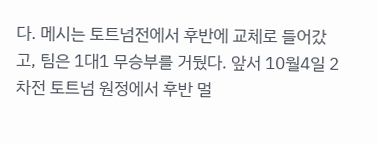다. 메시는 토트넘전에서 후반에 교체로 들어갔고, 팀은 1대1 무승부를 거뒀다. 앞서 10월4일 2차전 토트넘 원정에서 후반 멀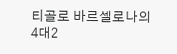티골로 바르셀로나의 4대2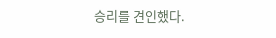승리를 견인했다.